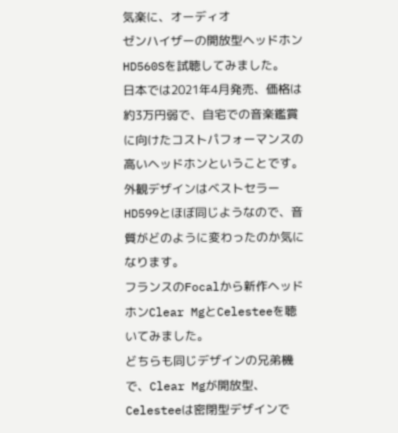気楽に、オーディオ
ゼンハイザーの開放型ヘッドホンHD560Sを試聴してみました。
日本では2021年4月発売、価格は約3万円弱で、自宅での音楽鑑賞に向けたコストパフォーマンスの高いヘッドホンということです。外観デザインはベストセラーHD599とほぼ同じようなので、音質がどのように変わったのか気になります。
フランスのFocalから新作ヘッドホンClear MgとCelesteeを聴いてみました。
どちらも同じデザインの兄弟機で、Clear Mgが開放型、Celesteeは密閉型デザインで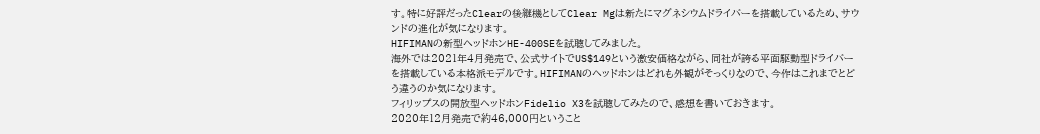す。特に好評だったClearの後継機としてClear Mgは新たにマグネシウムドライバーを搭載しているため、サウンドの進化が気になります。
HIFIMANの新型ヘッドホンHE-400SEを試聴してみました。
海外では2021年4月発売で、公式サイトでUS$149という激安価格ながら、同社が誇る平面駆動型ドライバーを搭載している本格派モデルです。HIFIMANのヘッドホンはどれも外観がそっくりなので、今作はこれまでとどう違うのか気になります。
フィリップスの開放型ヘッドホンFidelio X3を試聴してみたので、感想を書いておきます。
2020年12月発売で約46,000円ということ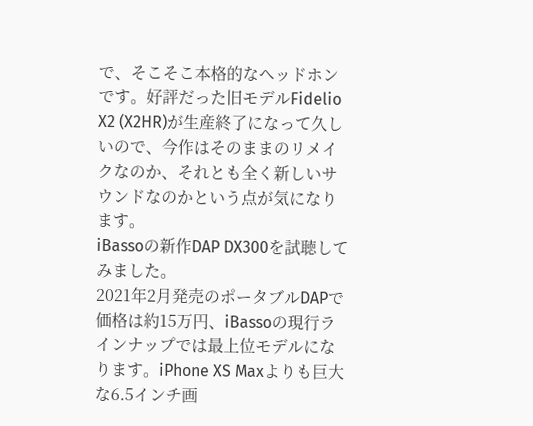で、そこそこ本格的なヘッドホンです。好評だった旧モデルFidelio X2 (X2HR)が生産終了になって久しいので、今作はそのままのリメイクなのか、それとも全く新しいサウンドなのかという点が気になります。
iBassoの新作DAP DX300を試聴してみました。
2021年2月発売のポータブルDAPで価格は約15万円、iBassoの現行ラインナップでは最上位モデルになります。iPhone XS Maxよりも巨大な6.5インチ画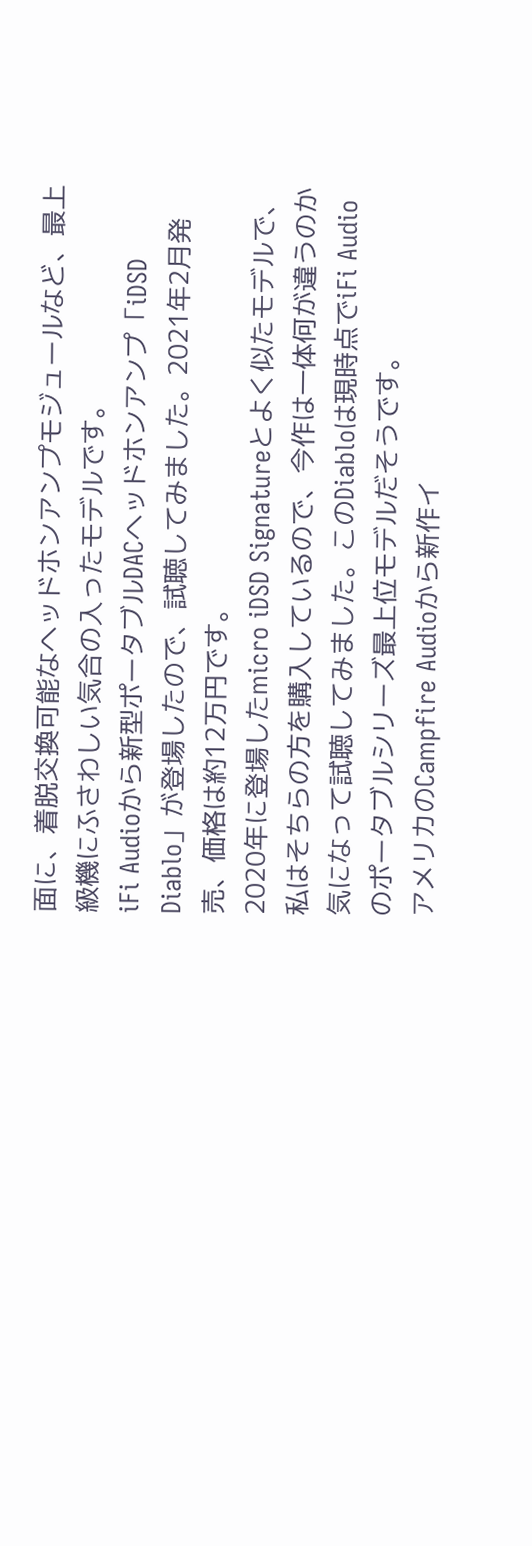面に、着脱交換可能なヘッドホンアンプモジュールなど、最上級機にふさわしい気合の入ったモデルです。
iFi Audioから新型ポータブルDACヘッドホンアンプ「iDSD Diablo」が登場したので、試聴してみました。2021年2月発売、価格は約12万円です。
2020年に登場したmicro iDSD Signatureとよく似たモデルで、私はそちらの方を購入しているので、今作は一体何が違うのか気になって試聴してみました。このDiabloは現時点でiFi Audioのポータブルシリーズ最上位モデルだそうです。
アメリカのCampfire Audioから新作イ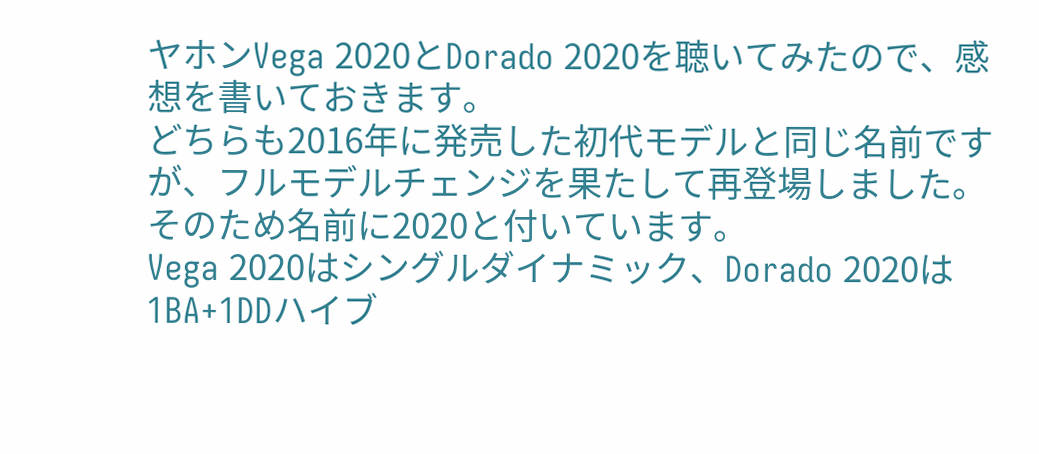ヤホンVega 2020とDorado 2020を聴いてみたので、感想を書いておきます。
どちらも2016年に発売した初代モデルと同じ名前ですが、フルモデルチェンジを果たして再登場しました。そのため名前に2020と付いています。
Vega 2020はシングルダイナミック、Dorado 2020は1BA+1DDハイブ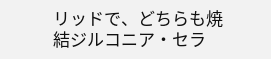リッドで、どちらも焼結ジルコニア・セラ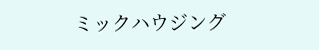ミックハウジング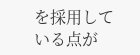を採用している点が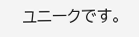ユニークです。